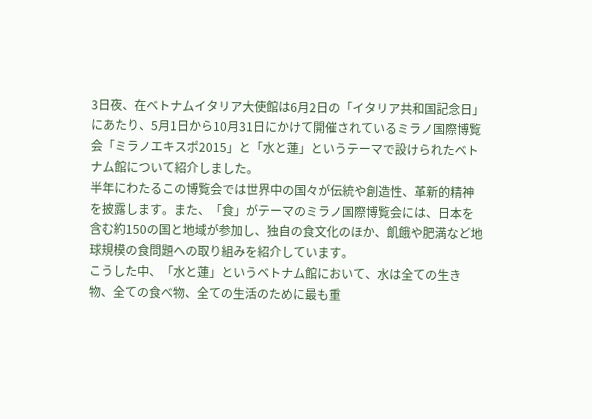3日夜、在ベトナムイタリア大使館は6月2日の「イタリア共和国記念日」にあたり、5月1日から10月31日にかけて開催されているミラノ国際博覧会「ミラノエキスポ2015」と「水と蓮」というテーマで設けられたベトナム館について紹介しました。
半年にわたるこの博覧会では世界中の国々が伝統や創造性、革新的精神を披露します。また、「食」がテーマのミラノ国際博覧会には、日本を含む約150の国と地域が参加し、独自の食文化のほか、飢餓や肥満など地球規模の食問題への取り組みを紹介しています。
こうした中、「水と蓮」というベトナム館において、水は全ての生き物、全ての食べ物、全ての生活のために最も重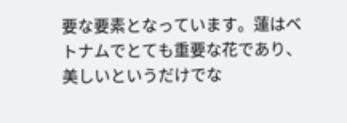要な要素となっています。蓮はベトナムでとても重要な花であり、美しいというだけでな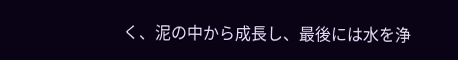く、泥の中から成長し、最後には水を浄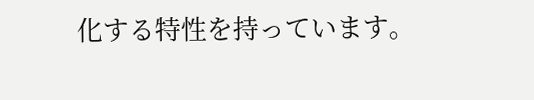化する特性を持っています。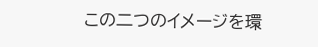この二つのイメージを環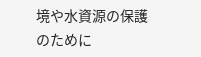境や水資源の保護のために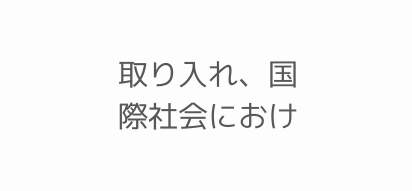取り入れ、国際社会におけ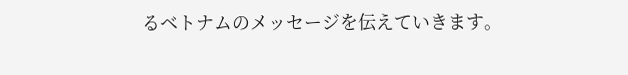るベトナムのメッセージを伝えていきます。